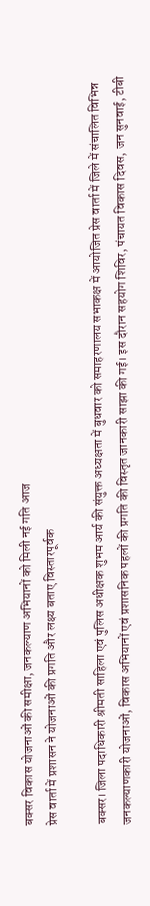बक्सर विकास योजनाओं की समीक्षा, जनकल्याण अभियानों को मिली नई गति आज
प्रेस वार्ता में प्रशासन ने योजनाओं की प्रगति और लक्ष्य बताए विस्तारपूर्वक

बक्सर। जिला पदाधिकारी श्रीमती साहिला एवं पुलिस अधीक्षक शुभम आर्य की संयुक्त अध्यक्षता में बुधवार को समाहरणालय सभाकक्ष में आयोजित प्रेस वार्ता में जिले में संचालित विभिन्न जनकल्याणकारी योजनाओं, विकास अभियानों एवं प्रशासनिक पहलों की प्रगति की विस्तृत जानकारी साझा की गई। इस दौरान सहयोग शिविर, पंचायत विकास दिवस, जन सुनवाई, टीबी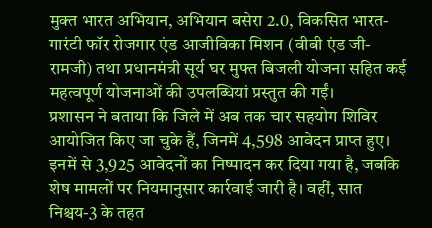मुक्त भारत अभियान, अभियान बसेरा 2.0, विकसित भारत-गारंटी फॉर रोजगार एंड आजीविका मिशन (वीबी एंड जी-रामजी) तथा प्रधानमंत्री सूर्य घर मुफ्त बिजली योजना सहित कई महत्वपूर्ण योजनाओं की उपलब्धियां प्रस्तुत की गईं।
प्रशासन ने बताया कि जिले में अब तक चार सहयोग शिविर आयोजित किए जा चुके हैं, जिनमें 4,598 आवेदन प्राप्त हुए। इनमें से 3,925 आवेदनों का निष्पादन कर दिया गया है, जबकि शेष मामलों पर नियमानुसार कार्रवाई जारी है। वहीं, सात निश्चय-3 के तहत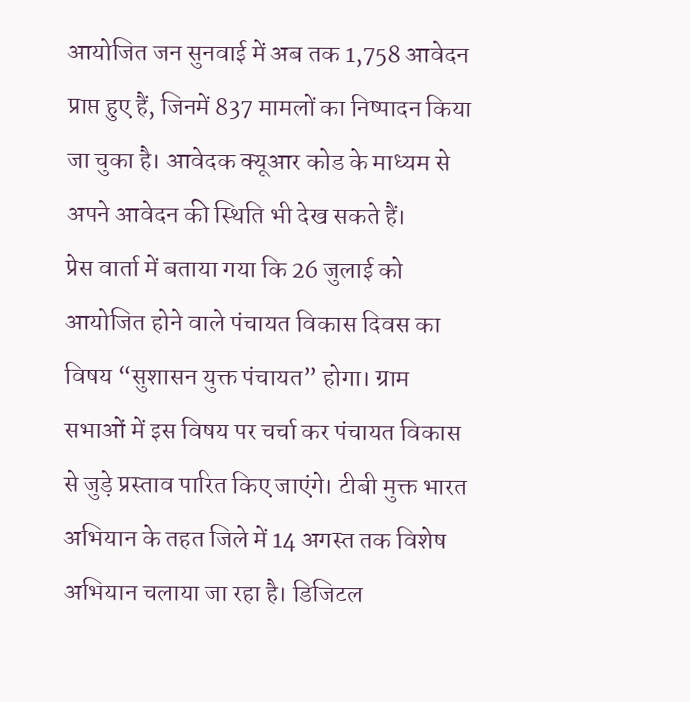आयोजित जन सुनवाई में अब तक 1,758 आवेदन प्राप्त हुए हैं, जिनमें 837 मामलों का निष्पादन किया जा चुका है। आवेदक क्यूआर कोड के माध्यम से अपने आवेदन की स्थिति भी देख सकते हैं।
प्रेस वार्ता में बताया गया कि 26 जुलाई को आयोजित होने वाले पंचायत विकास दिवस का विषय “सुशासन युक्त पंचायत” होगा। ग्राम सभाओं में इस विषय पर चर्चा कर पंचायत विकास से जुड़े प्रस्ताव पारित किए जाएंगे। टीबी मुक्त भारत अभियान के तहत जिले में 14 अगस्त तक विशेष अभियान चलाया जा रहा है। डिजिटल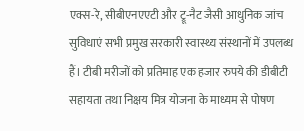एक्स-रे, सीबीएनएएटी और ट्रू-नैट जैसी आधुनिक जांच सुविधाएं सभी प्रमुख सरकारी स्वास्थ्य संस्थानों में उपलब्ध हैं। टीबी मरीजों को प्रतिमाह एक हजार रुपये की डीबीटी सहायता तथा निक्षय मित्र योजना के माध्यम से पोषण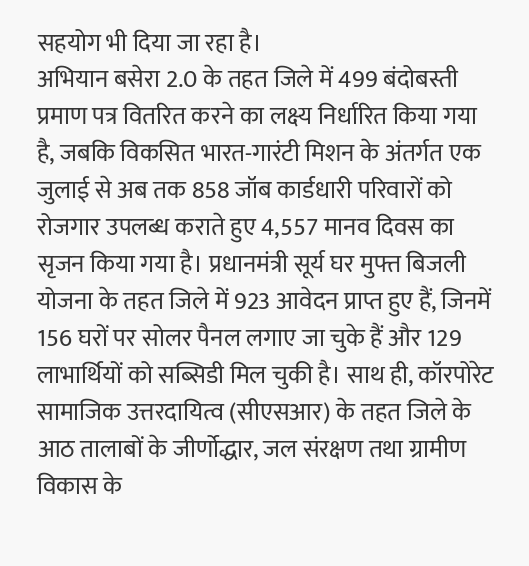सहयोग भी दिया जा रहा है।
अभियान बसेरा 2.0 के तहत जिले में 499 बंदोबस्ती प्रमाण पत्र वितरित करने का लक्ष्य निर्धारित किया गया है, जबकि विकसित भारत-गारंटी मिशन के अंतर्गत एक जुलाई से अब तक 858 जॉब कार्डधारी परिवारों को रोजगार उपलब्ध कराते हुए 4,557 मानव दिवस का सृजन किया गया है। प्रधानमंत्री सूर्य घर मुफ्त बिजली योजना के तहत जिले में 923 आवेदन प्राप्त हुए हैं, जिनमें 156 घरों पर सोलर पैनल लगाए जा चुके हैं और 129 लाभार्थियों को सब्सिडी मिल चुकी है। साथ ही, कॉरपोरेट सामाजिक उत्तरदायित्व (सीएसआर) के तहत जिले के आठ तालाबों के जीर्णोद्धार, जल संरक्षण तथा ग्रामीण विकास के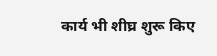कार्य भी शीघ्र शुरू किए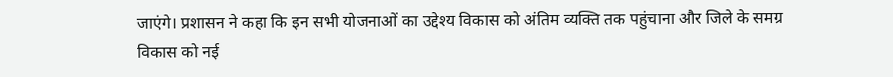जाएंगे। प्रशासन ने कहा कि इन सभी योजनाओं का उद्देश्य विकास को अंतिम व्यक्ति तक पहुंचाना और जिले के समग्र विकास को नई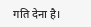गति देना है।